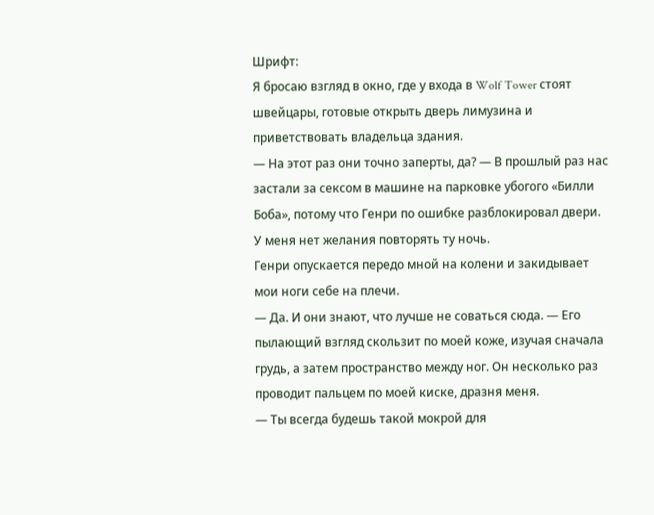Шрифт:
Я бросаю взгляд в окно, где у входа в Wolf Tower стоят швейцары, готовые открыть дверь лимузина и приветствовать владельца здания.
— На этот раз они точно заперты, да? — В прошлый раз нас застали за сексом в машине на парковке убогого «Билли Боба», потому что Генри по ошибке разблокировал двери. У меня нет желания повторять ту ночь.
Генри опускается передо мной на колени и закидывает мои ноги себе на плечи.
— Да. И они знают, что лучше не соваться сюда. — Его пылающий взгляд скользит по моей коже, изучая сначала грудь, а затем пространство между ног. Он несколько раз проводит пальцем по моей киске, дразня меня.
— Ты всегда будешь такой мокрой для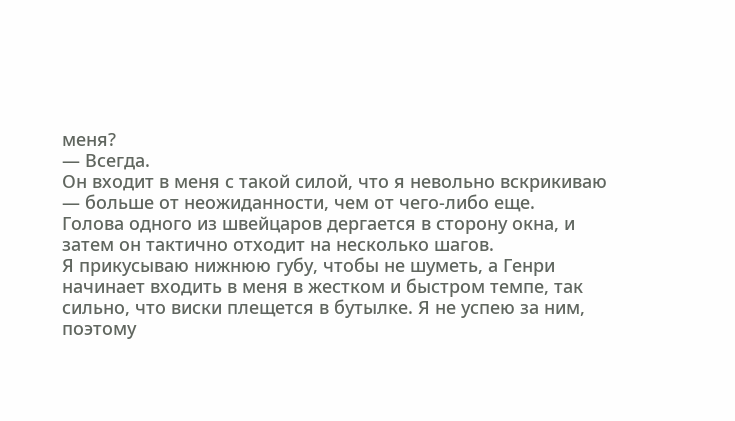меня?
— Всегда.
Он входит в меня с такой силой, что я невольно вскрикиваю — больше от неожиданности, чем от чего-либо еще.
Голова одного из швейцаров дергается в сторону окна, и затем он тактично отходит на несколько шагов.
Я прикусываю нижнюю губу, чтобы не шуметь, а Генри начинает входить в меня в жестком и быстром темпе, так сильно, что виски плещется в бутылке. Я не успею за ним, поэтому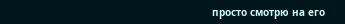просто смотрю на его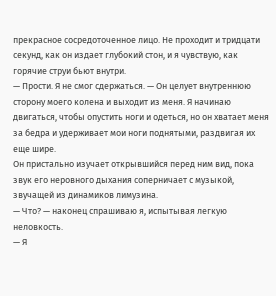прекрасное сосредоточенное лицо. Не проходит и тридцати секунд, как он издает глубокий стон, и я чувствую, как горячие струи бьют внутри.
— Прости. Я не смог сдержаться. — Он целует внутреннюю сторону моего колена и выходит из меня. Я начинаю двигаться, чтобы опустить ноги и одеться, но он хватает меня за бедра и удерживает мои ноги поднятыми, раздвигая их еще шире.
Он пристально изучает открывшийся перед ним вид, пока звук его неровного дыхания соперничает с музыкой, звучащей из динамиков лимузина.
— Что? — наконец спрашиваю я, испытывая легкую неловкость.
— Я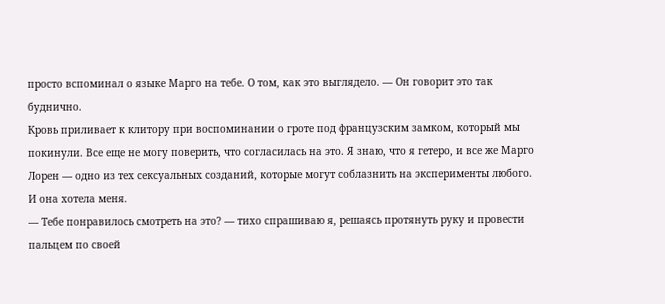просто вспоминал о языке Марго на тебе. О том, как это выглядело. — Он говорит это так буднично.
Кровь приливает к клитору при воспоминании о гроте под французским замком, который мы покинули. Все еще не могу поверить, что согласилась на это. Я знаю, что я гетеро, и все же Марго Лорен — одно из тех сексуальных созданий, которые могут соблазнить на эксперименты любого.
И она хотела меня.
— Тебе понравилось смотреть на это? — тихо спрашиваю я, решаясь протянуть руку и провести пальцем по своей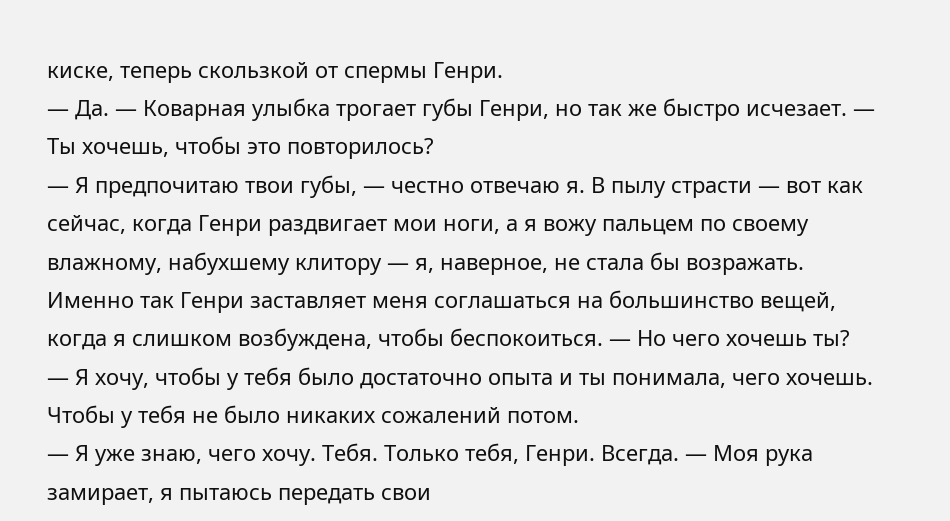киске, теперь скользкой от спермы Генри.
— Да. — Коварная улыбка трогает губы Генри, но так же быстро исчезает. — Ты хочешь, чтобы это повторилось?
— Я предпочитаю твои губы, — честно отвечаю я. В пылу страсти — вот как сейчас, когда Генри раздвигает мои ноги, а я вожу пальцем по своему влажному, набухшему клитору — я, наверное, не стала бы возражать. Именно так Генри заставляет меня соглашаться на большинство вещей, когда я слишком возбуждена, чтобы беспокоиться. — Но чего хочешь ты?
— Я хочу, чтобы у тебя было достаточно опыта и ты понимала, чего хочешь. Чтобы у тебя не было никаких сожалений потом.
— Я уже знаю, чего хочу. Тебя. Только тебя, Генри. Всегда. — Моя рука замирает, я пытаюсь передать свои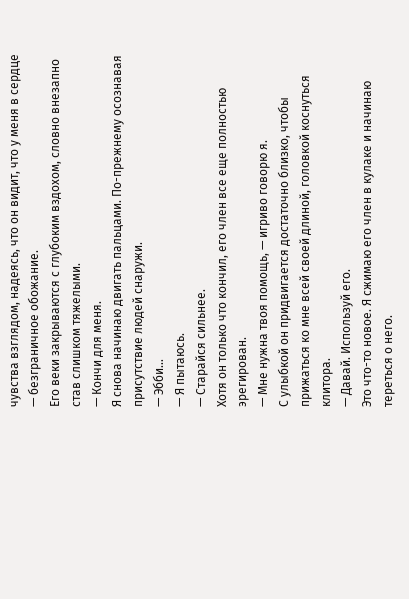чувства взглядом, надеясь, что он видит, что у меня в сердце — безграничное обожание.
Его веки закрываются с глубоким вздохом, словно внезапно став слишком тяжелыми.
— Кончи для меня.
Я снова начинаю двигать пальцами. По-прежнему осознавая присутствие людей снаружи.
— Эбби…
— Я пытаюсь.
— Старайся сильнее.
Хотя он только что кончил, его член все еще полностью эрегирован.
— Мне нужна твоя помощь, — игриво говорю я.
С улыбкой он придвигается достаточно близко, чтобы прижаться ко мне всей своей длиной, головкой коснуться клитора.
— Давай. Используй его.
Это что-то новое. Я сжимаю его член в кулаке и начинаю тереться о него.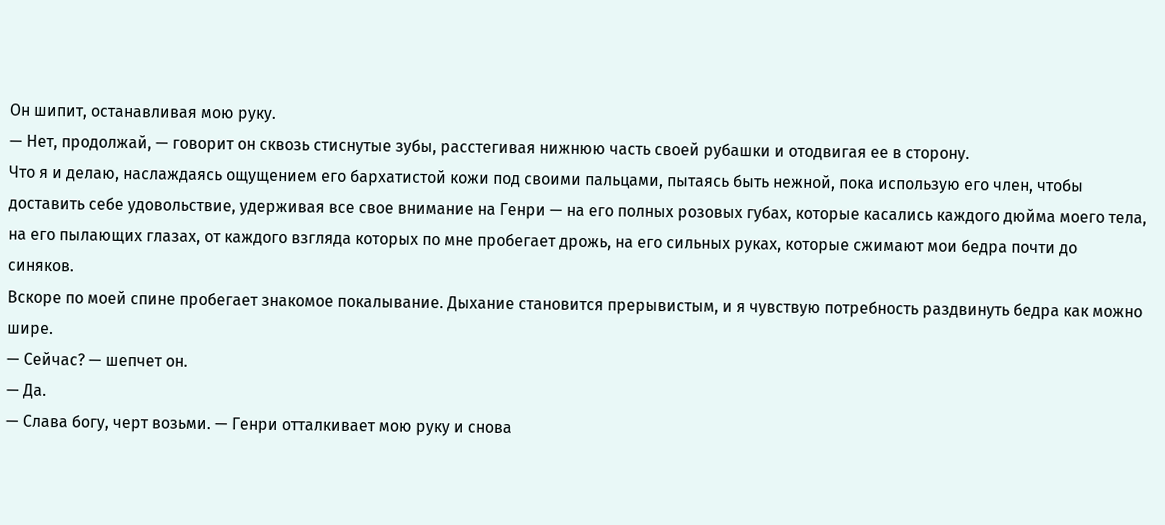Он шипит, останавливая мою руку.
— Нет, продолжай, — говорит он сквозь стиснутые зубы, расстегивая нижнюю часть своей рубашки и отодвигая ее в сторону.
Что я и делаю, наслаждаясь ощущением его бархатистой кожи под своими пальцами, пытаясь быть нежной, пока использую его член, чтобы доставить себе удовольствие, удерживая все свое внимание на Генри — на его полных розовых губах, которые касались каждого дюйма моего тела, на его пылающих глазах, от каждого взгляда которых по мне пробегает дрожь, на его сильных руках, которые сжимают мои бедра почти до синяков.
Вскоре по моей спине пробегает знакомое покалывание. Дыхание становится прерывистым, и я чувствую потребность раздвинуть бедра как можно шире.
— Сейчас? — шепчет он.
— Да.
— Слава богу, черт возьми. — Генри отталкивает мою руку и снова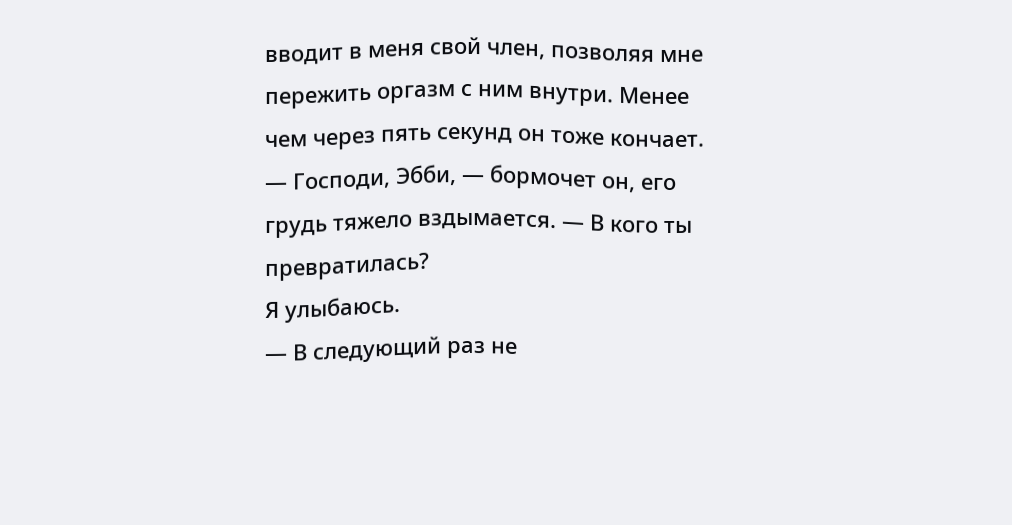вводит в меня свой член, позволяя мне пережить оргазм с ним внутри. Менее чем через пять секунд он тоже кончает.
— Господи, Эбби, — бормочет он, его грудь тяжело вздымается. — В кого ты превратилась?
Я улыбаюсь.
— В следующий раз не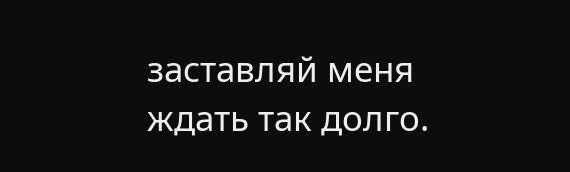заставляй меня ждать так долго.